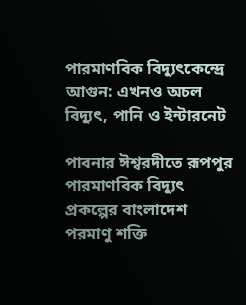পারমাণবিক বিদ্যুৎকেন্দ্রে আগুন: এখনও অচল বিদ্যুৎ, পানি ও ইন্টারনেট

পাবনার ঈশ্বরদীতে রূপপুর পারমাণবিক বিদ্যুৎ প্রকল্পের বাংলাদেশ পরমাণু শক্তি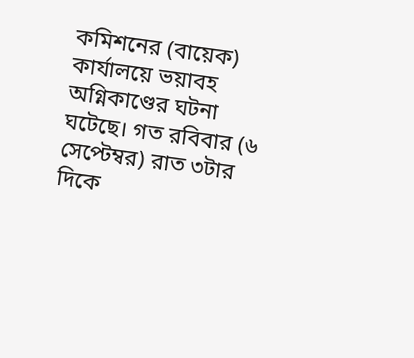কমিশনের (বায়েক) কার্যালয়ে ভয়াবহ অগ্নিকাণ্ডের ঘটনা ঘটেছে। গত রবিবার (৬ সেপ্টেম্বর) রাত ৩টার দিকে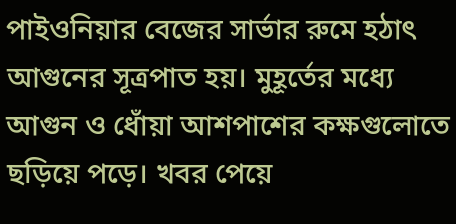পাইওনিয়ার বেজের সার্ভার রুমে হঠাৎ আগুনের সূত্রপাত হয়। মুহূর্তের মধ্যে আগুন ও ধোঁয়া আশপাশের কক্ষগুলোতে ছড়িয়ে পড়ে। খবর পেয়ে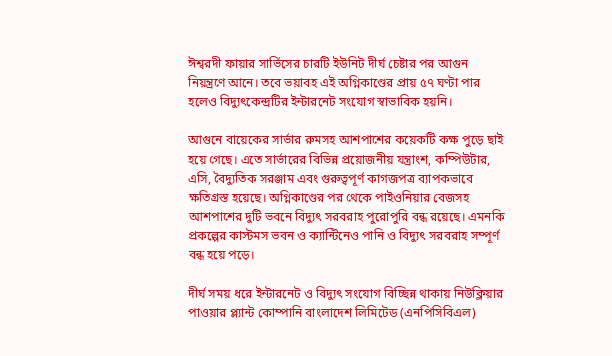ঈশ্বরদী ফায়ার সার্ভিসের চারটি ইউনিট দীর্ঘ চেষ্টার পর আগুন নিয়ন্ত্রণে আনে। তবে ভয়াবহ এই অগ্নিকাণ্ডের প্রায় ৫৭ ঘণ্টা পার হলেও বিদ্যুৎকেন্দ্রটির ইন্টারনেট সংযোগ স্বাভাবিক হয়নি।

আগুনে বায়েকের সার্ভার রুমসহ আশপাশের কয়েকটি কক্ষ পুড়ে ছাই হয়ে গেছে। এতে সার্ভারের বিভিন্ন প্রয়োজনীয় যন্ত্রাংশ, কম্পিউটার, এসি, বৈদ্যুতিক সরঞ্জাম এবং গুরুত্বপূর্ণ কাগজপত্র ব্যাপকভাবে ক্ষতিগ্রস্ত হয়েছে। অগ্নিকাণ্ডের পর থেকে পাইওনিয়ার বেজসহ আশপাশের দুটি ভবনে বিদ্যুৎ সরবরাহ পুরোপুরি বন্ধ রয়েছে। এমনকি প্রকল্পের কাস্টমস ভবন ও ক্যান্টিনেও পানি ও বিদ্যুৎ সরবরাহ সম্পূর্ণ বন্ধ হয়ে পড়ে।

দীর্ঘ সময় ধরে ইন্টারনেট ও বিদ্যুৎ সংযোগ বিচ্ছিন্ন থাকায় নিউক্লিয়ার পাওয়ার প্ল্যান্ট কোম্পানি বাংলাদেশ লিমিটেড (এনপিসিবিএল)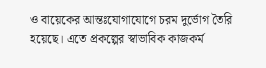ও বায়েকের আন্তঃযোগাযোগে চরম দুর্ভোগ তৈরি হয়েছে। এতে প্রকল্পের স্বাভাবিক কাজকর্ম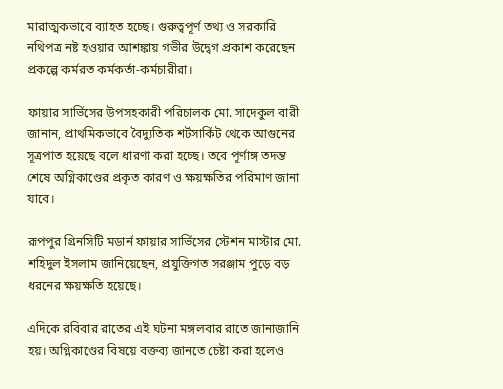মারাত্মকভাবে ব্যাহত হচ্ছে। গুরুত্বপূর্ণ তথ্য ও সরকারি নথিপত্র নষ্ট হওয়ার আশঙ্কায় গভীর উদ্বেগ প্রকাশ করেছেন প্রকল্পে কর্মরত কর্মকর্তা-কর্মচারীরা।

ফায়ার সার্ভিসের উপসহকারী পরিচালক মো. সাদেকুল বারী জানান, প্রাথমিকভাবে বৈদ্যুতিক শর্টসার্কিট থেকে আগুনের সূত্রপাত হয়েছে বলে ধারণা করা হচ্ছে। তবে পূর্ণাঙ্গ তদন্ত শেষে অগ্নিকাণ্ডের প্রকৃত কারণ ও ক্ষয়ক্ষতির পরিমাণ জানা যাবে।

রূপপুর গ্রিনসিটি মডার্ন ফায়ার সার্ভিসের স্টেশন মাস্টার মো. শহিদুল ইসলাম জানিয়েছেন, প্রযুক্তিগত সরঞ্জাম পুড়ে বড় ধরনের ক্ষয়ক্ষতি হয়েছে।

এদিকে রবিবার রাতের এই ঘটনা মঙ্গলবার রাতে জানাজানি হয়। অগ্নিকাণ্ডের বিষয়ে বক্তব্য জানতে চেষ্টা করা হলেও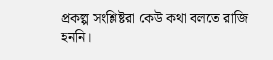প্রকল্প সংশ্লিষ্টরা কেউ কথা বলতে রাজি হননি।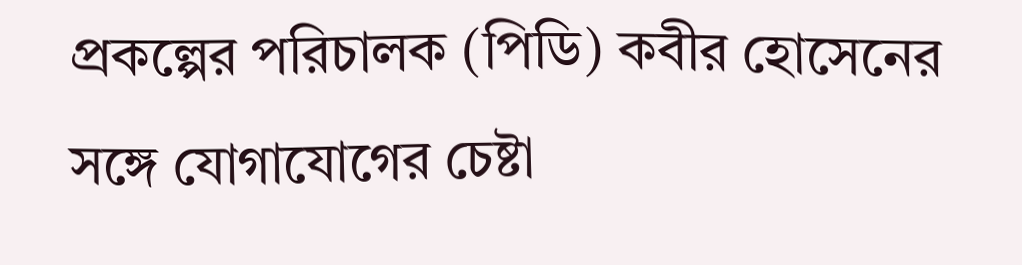প্রকল্পের পরিচালক (পিডি) কবীর হোসেনের সঙ্গে যোগাযোগের চেষ্টা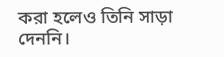করা হলেও তিনি সাড়া দেননি।